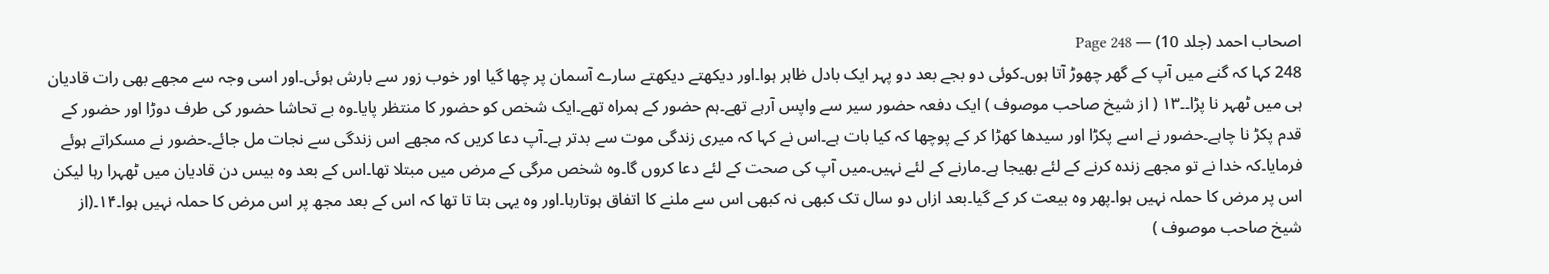اصحاب احمد (جلد 10) — Page 248
248 کہا کہ گنے میں آپ کے گھر چھوڑ آتا ہوں۔کوئی دو بجے بعد دو پہر ایک بادل ظاہر ہوا۔اور دیکھتے دیکھتے سارے آسمان پر چھا گیا اور خوب زور سے بارش ہوئی۔اور اسی وجہ سے مجھے بھی رات قادیان ہی میں ٹھہر نا پڑا۔۔۱۳ ( از شیخ صاحب موصوف ) ایک دفعہ حضور سیر سے واپس آرہے تھے۔ہم حضور کے ہمراہ تھے۔ایک شخص کو حضور کا منتظر پایا۔وہ بے تحاشا حضور کی طرف دوڑا اور حضور کے قدم پکڑ نا چاہے۔حضور نے اسے پکڑا اور سیدھا کھڑا کر کے پوچھا کہ کیا بات ہے۔اس نے کہا کہ میری زندگی موت سے بدتر ہے۔آپ دعا کریں کہ مجھے اس زندگی سے نجات مل جائے۔حضور نے مسکراتے ہوئے فرمایا۔کہ خدا نے تو مجھے زندہ کرنے کے لئے بھیجا ہے۔مارنے کے لئے نہیں۔میں آپ کی صحت کے لئے دعا کروں گا۔وہ شخص مرگی کے مرض میں مبتلا تھا۔اس کے بعد وہ بیس دن قادیان میں ٹھہرا رہا لیکن اس پر مرض کا حملہ نہیں ہوا۔پھر وہ بیعت کر کے گیا۔بعد ازاں دو سال تک کبھی نہ کبھی اس سے ملنے کا اتفاق ہوتارہا۔اور وہ یہی بتا تا تھا کہ اس کے بعد مجھ پر اس مرض کا حملہ نہیں ہوا۔۱۴۔(از شیخ صاحب موصوف )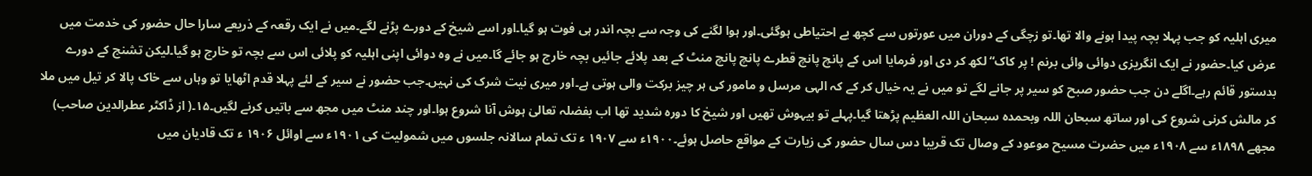میری اہلیہ کو جب پہلا بچہ پیدا ہونے والا تھا۔تو زچگی کے دوران میں عورتوں سے کچھ بے احتیاطی ہوگئی۔اور ہوا لگنے کی وجہ سے بچہ اندر ہی فوت ہو گیا۔اور اسے شیخ کے دورے پڑنے لگے۔میں نے ایک رقعہ کے ذریعے سارا حال حضور کی خدمت میں عرض کیا۔حضور نے ایک انگریزی دوائی وائی برنم ! پر کاک“ لکھ کر دی اور فرمایا اس کے پانچ پانچ قطرے پانچ پانچ منٹ کے بعد پلائے جائیں بچہ خارج ہو جائے گا۔میں نے وہ دوائی اپنی اہلیہ کو پلائی اس سے بچہ تو خارج ہو گیا۔لیکن تشنج کے دورے بدستور قائم رہے۔اگلے دن جب حضور صبح کو سیر پر جانے لگے تو میں نے یہ خیال کر کے کہ الہی مرسل و مامور کی ہر چیز برکت والی ہوتی ہے۔اور میری نیت شرک کی نہیں۔جب حضور نے سیر کے لئے پہلا قدم اٹھایا تو وہاں سے خاک پالا کر تیل میں ملا کر مالش کرنی شروع کی اور ساتھ سبحان اللہ وبحمدہ سبحان اللہ العظیم پڑھتا گیا۔پہلے تو بیہوش تھیں اور شیخ کا دورہ شدید تھا اب بفضلہ تعالیٰ ہوش آنا شروع ہوا۔اور چند منٹ میں مجھ سے باتیں کرنے لگیں۔۱۵۔( از ڈاکٹر عطرالدین صاحب) مجھے ۱۸۹۸ء سے ۱۹۰۸ء میں حضرت مسیح موعود کے وصال تک قریبا دس سال حضور کی زیارت کے مواقع حاصل ہوئے۔۱۹۰۰ء سے ۱۹۰۷ ء تک تمام سالانہ جلسوں میں شمولیت کی ۱۹۰۱ء سے اوائل ۱۹۰۶ ء تک قادیان میں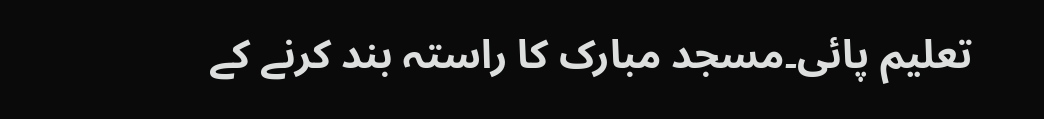تعلیم پائی۔مسجد مبارک کا راستہ بند کرنے کے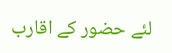لئے حضور کے اقارب